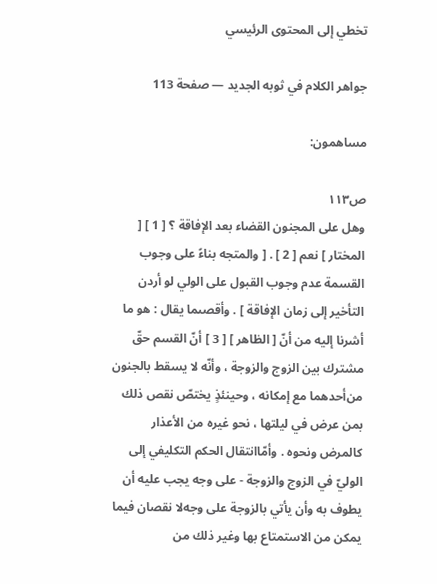تخطي إلى المحتوى الرئيسي

جواهر الكلام في ثوبه الجديد — صفحة 113

مساهمون:

ص١١٣
وهل على المجنون القضاء بعد الإفاقة ؟ [ 1 ] [ المختار ] نعم [ 2 ] . [ والمتجه بناءً على وجوب القسمة عدم وجوب القبول على الولي لو أردن التأخير إلى زمان الإفاقة ] . وأقصىما يقال : هو ما أشرنا إليه من أنّ [ الظاهر ] [ 3 ] أنّ القسم حقّ مشترك بين الزوج والزوجة ، وأنّه لا يسقط بالجنون من‌أحدهما مع إمكانه ، وحينئذٍ يختصّ نقص ذلك بمن عرض في ليلتها ، نحو غيره من الأعذار كالمرض ونحوه . وأمّاانتقال الحكم التكليفي إلى الوليّ في الزوج والزوجة - على وجه يجب عليه أن يطوف به وأن يأتي بالزوجة على وجه‌لا نقصان فيما يمكن من الاستمتاع بها وغير ذلك من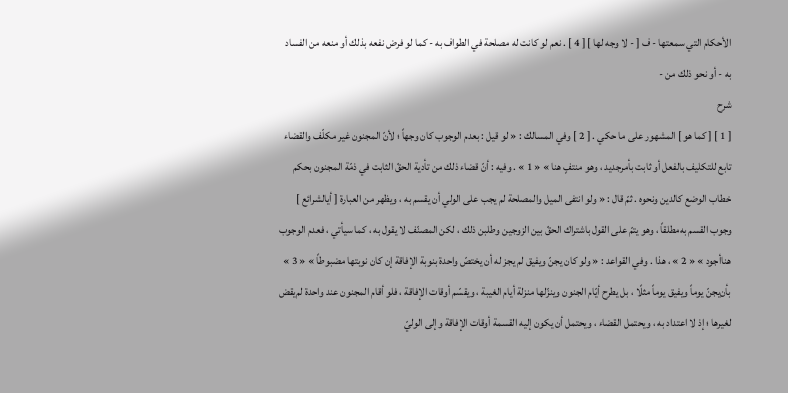الأحكام التي سمعتها - ف [ - لا وجه لها ] [ 4 ] . نعم لو كانت له مصلحة في الطواف به - كما لو فرض نفعه بذلك أو منعه من الفساد به - أو نحو ذلك من -
شرح
[ 1 ] [ كما هو ] المشهور على ما حكي . [ 2 ] وفي المسالك : « لو قيل : بعدم الوجوب كان وجهاً ؛ لأنّ المجنون غير مكلّف والقضاء تابع للتكليف بالفعل أو ثابت بأمرجديد ، وهو منتفٍ هنا » « 1 » . وفيه : أنّ قضاء ذلك من تأدية الحقّ الثابت في ذمّة المجنون بحكم خطاب الوضع كالدين ونحوه . ثمّ قال : « ولو انتفى الميل والمصلحة لم يجب على الولي أن يقسم به ، ويظهر من العبارة [ أيالشرائع ] وجوب القسم به‌مطلقاً ، وهو يتمّ على القول باشتراك الحقّ بين الزوجين وطلبن ذلك ، لكن المصنّف لا يقول به ، كما سيأتي ، فعدم الوجوب هناأجود » « 2 » ، هذا . وفي القواعد : « ولو كان يجنّ ويفيق لم يجز له أن يختصّ واحدة بنوبة الإفاقة إن كان نوبتها مضبوطاً » « 3 » بأن‌يجنّ يوماً ويفيق يوماً مثلًا ، بل يطرح أيّام الجنون وينزّلها منزلة أيام الغيبة ، ويقسّم أوقات الإفاقة ، فلو أقام المجنون عند واحدة لم‌يقض لغيرها ؛ إذ لا اعتداد به ، ويحتمل القضاء ، ويحتمل أن يكون إليه القسمة أوقات الإفاقة وإلى الوليّ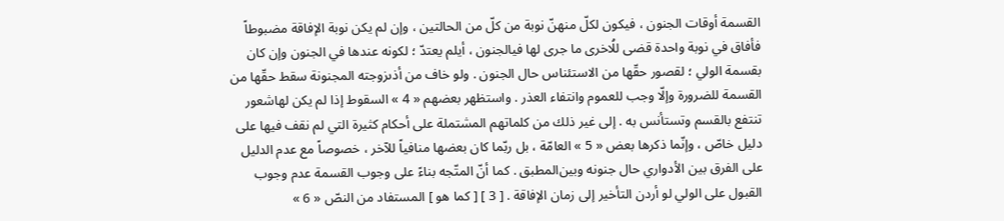القسمة أوقات الجنون ، فيكون لكلّ منهنّ نوبة من كلّ من الحالتين ، وإن لم يكن نوبة الإفاقة مضبوطاً فأفاق في نوبة واحدة قضى للُاخرى ما جرى لها فيالجنون ، أيلم يعتدّ ؛ لكونه عندها في الجنون وإن كان بقسمة الولي ؛ لقصور حقّها من الاستئناس حال الجنون . ولو خاف من أذىزوجته المجنونة سقط حقّها من القسمة للضرورة وإلّا وجب للعموم وانتفاء العذر . واستظهر بعضهم « 4 » السقوط إذا لم يكن لهاشعور تنتفع بالقسم وتستأنس به . إلى غير ذلك من كلماتهم المشتملة على أحكام كثيرة التي لم نقف فيها على دليل خاصّ ، وإنّما ذكرها بعض « 5 » العامّة ، بل ربّما كان بعضها منافياً للآخر ، خصوصاً مع عدم الدليل على الفرق بين الأدواري حال جنونه وبين‌المطبق . كما أنّ المتّجه بناءً على وجوب القسمة عدم وجوب القبول على الولي لو أردن التأخير إلى زمان الإفاقة . [ 3 ] [ كما هو ] المستفاد من النصّ « 6 »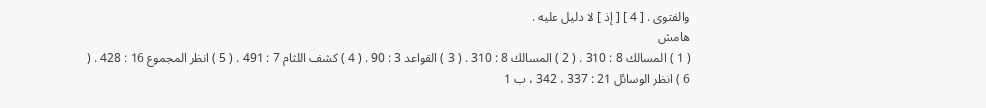والفتوى . [ 4 ] [ إذ ] لا دليل عليه .
هامش
( 1 ) المسالك 8 : 310 . ( 2 ) المسالك 8 : 310 . ( 3 ) القواعد 3 : 90 . ( 4 ) كشف اللثام 7 : 491 . ( 5 ) انظر المجموع 16 : 428 . ( 6 ) انظر الوسائل 21 : 337 ، 342 ، ب 1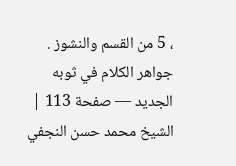، 5 من القسم والنشوز .
جواهر الكلام في ثوبه الجديد — صفحة 113 | الشيخ محمد حسن النجفي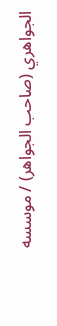الجواهري (صاحب الجواهر) / موسسه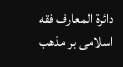دائرة المعارف فقه اسلامى بر مذهب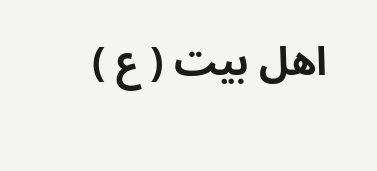اهل بيت ( ع )